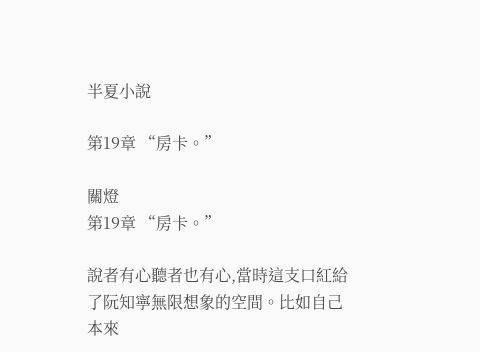半夏小說

第19章 “房卡。”

關燈
第19章 “房卡。”

說者有心聽者也有心,當時這支口紅給了阮知寧無限想象的空間。比如自己本來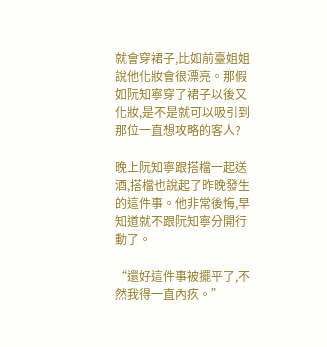就會穿裙子,比如前臺姐姐說他化妝會很漂亮。那假如阮知寧穿了裙子以後又化妝,是不是就可以吸引到那位一直想攻略的客人?

晚上阮知寧跟搭檔一起送酒,搭檔也說起了昨晚發生的這件事。他非常後悔,早知道就不跟阮知寧分開行動了。

“還好這件事被擺平了,不然我得一直內疚。”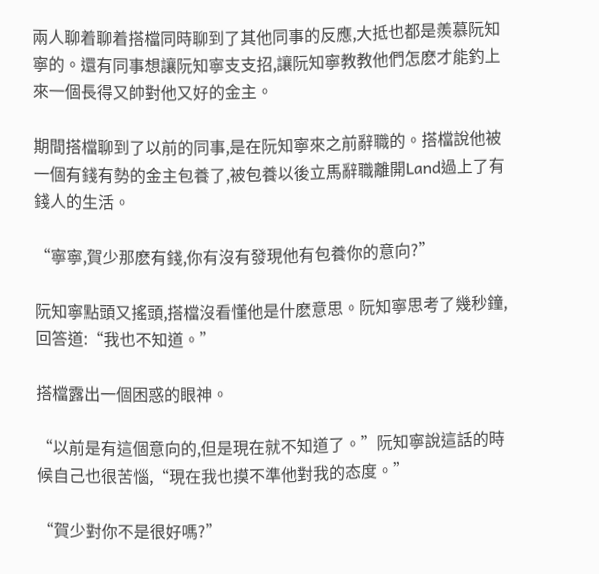兩人聊着聊着搭檔同時聊到了其他同事的反應,大抵也都是羨慕阮知寧的。還有同事想讓阮知寧支支招,讓阮知寧教教他們怎麽才能釣上來一個長得又帥對他又好的金主。

期間搭檔聊到了以前的同事,是在阮知寧來之前辭職的。搭檔說他被一個有錢有勢的金主包養了,被包養以後立馬辭職離開Land過上了有錢人的生活。

“寧寧,賀少那麽有錢,你有沒有發現他有包養你的意向?”

阮知寧點頭又搖頭,搭檔沒看懂他是什麽意思。阮知寧思考了幾秒鐘,回答道:“我也不知道。”

搭檔露出一個困惑的眼神。

“以前是有這個意向的,但是現在就不知道了。”阮知寧說這話的時候自己也很苦惱,“現在我也摸不準他對我的态度。”

“賀少對你不是很好嗎?”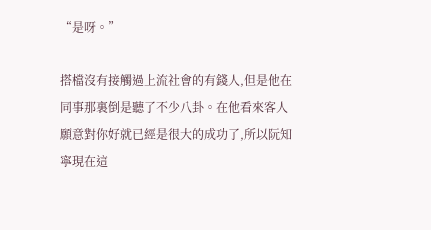“是呀。”

搭檔沒有接觸過上流社會的有錢人,但是他在同事那裏倒是聽了不少八卦。在他看來客人願意對你好就已經是很大的成功了,所以阮知寧現在這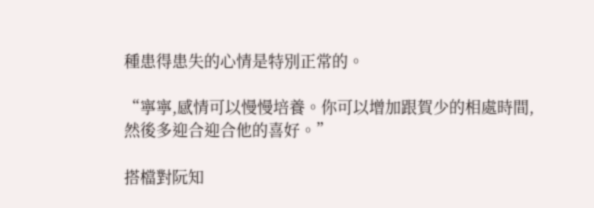種患得患失的心情是特別正常的。

“寧寧,感情可以慢慢培養。你可以增加跟賀少的相處時間,然後多迎合迎合他的喜好。”

搭檔對阮知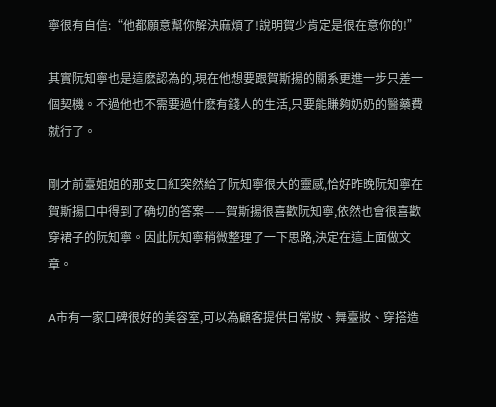寧很有自信:“他都願意幫你解決麻煩了!說明賀少肯定是很在意你的!”

其實阮知寧也是這麽認為的,現在他想要跟賀斯揚的關系更進一步只差一個契機。不過他也不需要過什麽有錢人的生活,只要能賺夠奶奶的醫藥費就行了。

剛才前臺姐姐的那支口紅突然給了阮知寧很大的靈感,恰好昨晚阮知寧在賀斯揚口中得到了确切的答案——賀斯揚很喜歡阮知寧,依然也會很喜歡穿裙子的阮知寧。因此阮知寧稍微整理了一下思路,決定在這上面做文章。

A市有一家口碑很好的美容室,可以為顧客提供日常妝、舞臺妝、穿搭造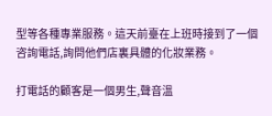型等各種專業服務。這天前臺在上班時接到了一個咨詢電話,詢問他們店裏具體的化妝業務。

打電話的顧客是一個男生,聲音溫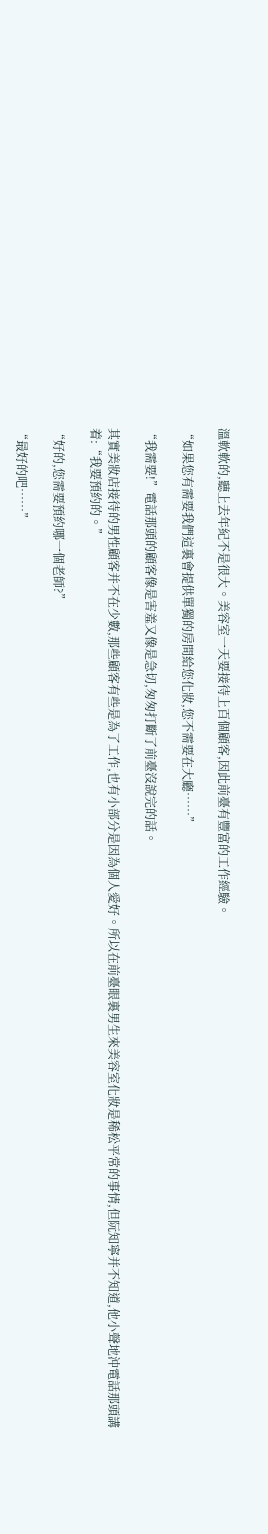溫軟軟的,聽上去年紀不是很大。美容室一天要接待上百個顧客,因此前臺有豐富的工作經驗。

“如果您有需要我們這裏會提供單獨的房間給您化妝,您不需要在大廳……”

“我需要!”電話那頭的顧客像是害羞又像是急切,匆匆打斷了前臺沒說完的話。

其實美妝店接待的男性顧客并不在少數,那些顧客有些是為了工作,也有小部分是因為個人愛好。所以在前臺眼裏男生來美容室化妝是稀松平常的事情,但阮知寧并不知道,他小聲地沖電話那頭講着:“我要預約的。”

“好的,您需要預約哪一個老師?”

“最好的吧……”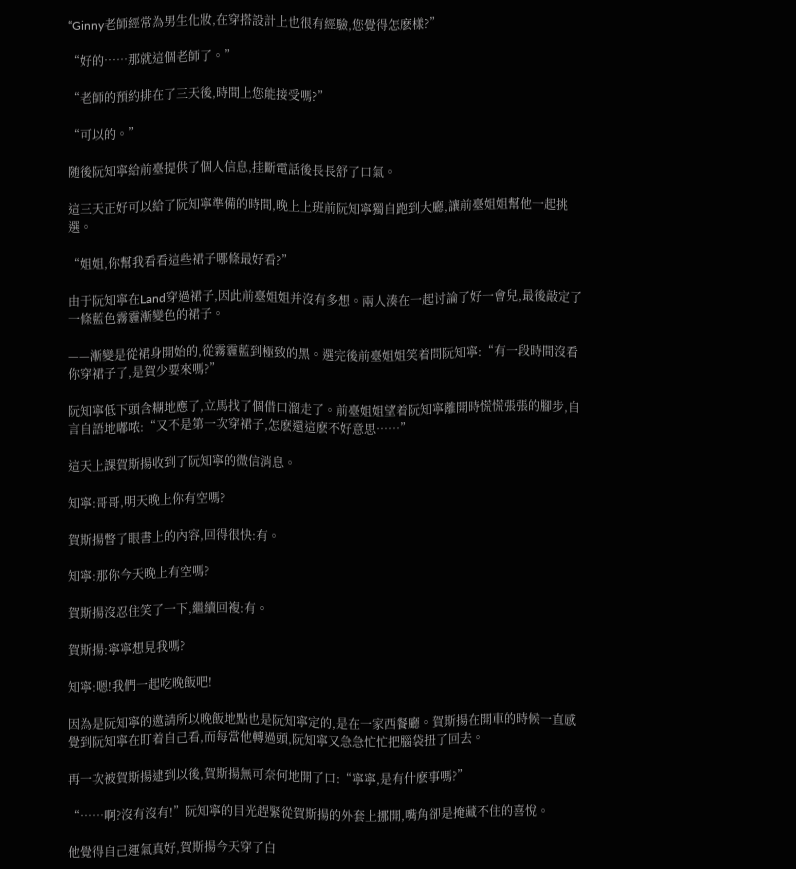“Ginny老師經常為男生化妝,在穿搭設計上也很有經驗,您覺得怎麽樣?”

“好的……那就這個老師了。”

“老師的預約排在了三天後,時間上您能接受嗎?”

“可以的。”

随後阮知寧給前臺提供了個人信息,挂斷電話後長長舒了口氣。

這三天正好可以給了阮知寧準備的時間,晚上上班前阮知寧獨自跑到大廳,讓前臺姐姐幫他一起挑選。

“姐姐,你幫我看看這些裙子哪條最好看?”

由于阮知寧在Land穿過裙子,因此前臺姐姐并沒有多想。兩人湊在一起讨論了好一會兒,最後敲定了一條藍色霧霾漸變色的裙子。

——漸變是從裙身開始的,從霧霾藍到極致的黑。選完後前臺姐姐笑着問阮知寧:“有一段時間沒看你穿裙子了,是賀少要來嗎?”

阮知寧低下頭含糊地應了,立馬找了個借口溜走了。前臺姐姐望着阮知寧離開時慌慌張張的腳步,自言自語地嘟哝:“又不是第一次穿裙子,怎麽還這麽不好意思……”

這天上課賀斯揚收到了阮知寧的微信消息。

知寧:哥哥,明天晚上你有空嗎?

賀斯揚瞥了眼書上的內容,回得很快:有。

知寧:那你今天晚上有空嗎?

賀斯揚沒忍住笑了一下,繼續回複:有。

賀斯揚:寧寧想見我嗎?

知寧:嗯!我們一起吃晚飯吧!

因為是阮知寧的邀請所以晚飯地點也是阮知寧定的,是在一家西餐廳。賀斯揚在開車的時候一直感覺到阮知寧在盯着自己看,而每當他轉過頭,阮知寧又急急忙忙把腦袋扭了回去。

再一次被賀斯揚逮到以後,賀斯揚無可奈何地開了口:“寧寧,是有什麽事嗎?”

“……啊?沒有沒有!”阮知寧的目光趕緊從賀斯揚的外套上挪開,嘴角卻是掩藏不住的喜悅。

他覺得自己運氣真好,賀斯揚今天穿了白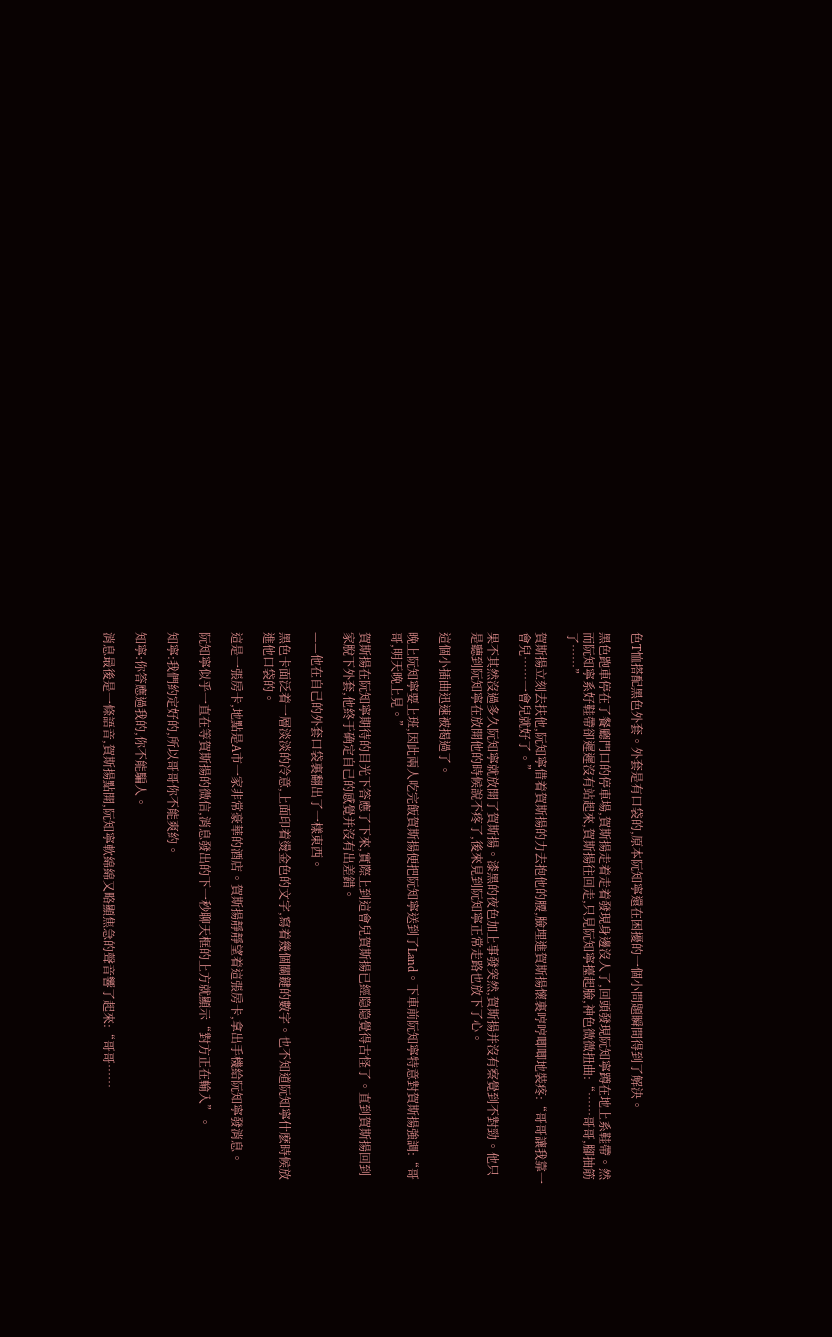色T恤搭配黑色外套。外套是有口袋的,原本阮知寧還在困擾的一個小問題瞬間得到了解決。

黑色跑車停在了餐廳門口的停車場,賀斯揚走着走着發現身邊沒人了,回頭發現阮知寧蹲在地上系鞋帶。然而阮知寧系好鞋帶卻遲遲沒有站起來,賀斯揚往回走,只見阮知寧擡起臉,神色微微扭曲:“……哥哥,腳抽筋了……”

賀斯揚立刻去扶他,阮知寧借着賀斯揚的力去抱他的腰,臉埋進賀斯揚懷裏哼哼唧唧地裝疼:“哥哥讓我靠一會兒……一會兒就好了。”

果不其然沒過多久阮知寧就放開了賀斯揚。漆黑的夜色加上事發突然,賀斯揚并沒有察覺到不對勁。他只是聽到阮知寧在放開他的時候說不疼了,後來見到阮知寧正常走路也放下了心。

這個小插曲迅速被揭過了。

晚上阮知寧要上班,因此兩人吃完飯賀斯揚便把阮知寧送到了Land。下車前阮知寧特意對賀斯揚強調:“哥哥,明天晚上見。”

賀斯揚在阮知寧期待的目光下答應了下來,實際上到這會兒賀斯揚已經隐隐覺得古怪了。直到賀斯揚回到家脫下外套,他終于确定自己的感覺并沒有出差錯。

——他在自己的外套口袋裏翻出了一樣東西。

黑色卡面泛着一層淡淡的冷意,上面印着燙金色的文字,寫着幾個關鍵的數字。也不知道阮知寧什麽時候放進他口袋的。

這是一張房卡,地點是A市一家非常豪華的酒店。賀斯揚靜靜望着這張房卡,拿出手機給阮知寧發消息。

阮知寧似乎一直在等賀斯揚的微信,消息發出的下一秒聊天框的上方就顯示“對方正在輸入”。

知寧:我們約定好的,所以哥哥你不能爽約。

知寧:你答應過我的,你不能騙人。

消息最後是一條語音,賀斯揚點開,阮知寧軟綿綿又略顯焦急的聲音響了起來:“哥哥……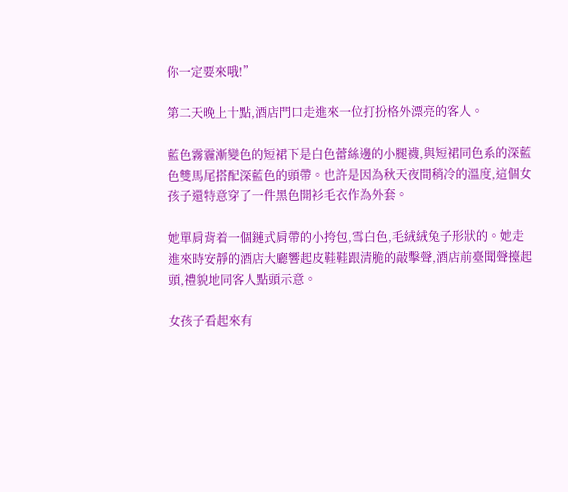你一定要來哦!”

第二天晚上十點,酒店門口走進來一位打扮格外漂亮的客人。

藍色霧霾漸變色的短裙下是白色蕾絲邊的小腿襪,與短裙同色系的深藍色雙馬尾搭配深藍色的頭帶。也許是因為秋天夜間稍冷的溫度,這個女孩子還特意穿了一件黑色開衫毛衣作為外套。

她單肩背着一個鏈式肩帶的小挎包,雪白色,毛絨絨兔子形狀的。她走進來時安靜的酒店大廳響起皮鞋鞋跟清脆的敲擊聲,酒店前臺聞聲擡起頭,禮貌地同客人點頭示意。

女孩子看起來有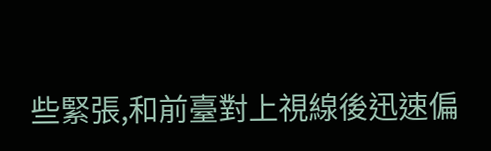些緊張,和前臺對上視線後迅速偏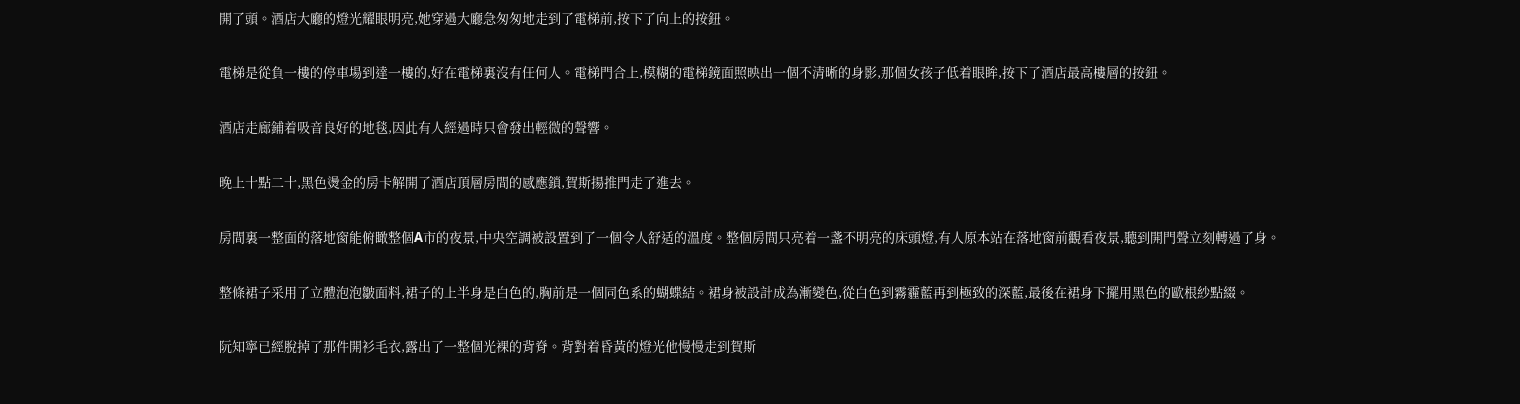開了頭。酒店大廳的燈光耀眼明亮,她穿過大廳急匆匆地走到了電梯前,按下了向上的按鈕。

電梯是從負一樓的停車場到達一樓的,好在電梯裏沒有任何人。電梯門合上,模糊的電梯鏡面照映出一個不清晰的身影,那個女孩子低着眼眸,按下了酒店最高樓層的按鈕。

酒店走廊鋪着吸音良好的地毯,因此有人經過時只會發出輕微的聲響。

晚上十點二十,黑色燙金的房卡解開了酒店頂層房間的感應鎖,賀斯揚推門走了進去。

房間裏一整面的落地窗能俯瞰整個A市的夜景,中央空調被設置到了一個令人舒适的溫度。整個房間只亮着一盞不明亮的床頭燈,有人原本站在落地窗前觀看夜景,聽到開門聲立刻轉過了身。

整條裙子采用了立體泡泡皺面料,裙子的上半身是白色的,胸前是一個同色系的蝴蝶結。裙身被設計成為漸變色,從白色到霧霾藍再到極致的深藍,最後在裙身下擺用黑色的歐根紗點綴。

阮知寧已經脫掉了那件開衫毛衣,露出了一整個光裸的背脊。背對着昏黃的燈光他慢慢走到賀斯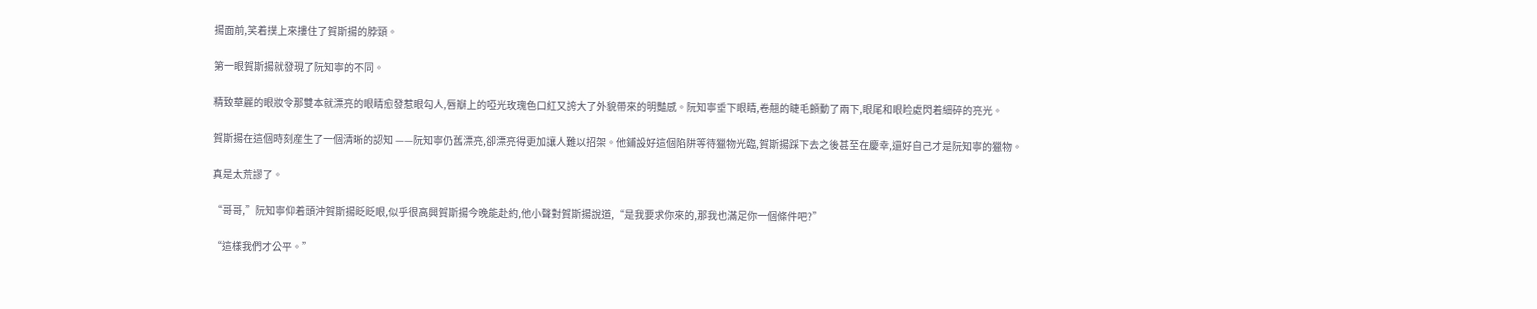揚面前,笑着撲上來摟住了賀斯揚的脖頸。

第一眼賀斯揚就發現了阮知寧的不同。

精致華麗的眼妝令那雙本就漂亮的眼睛愈發惹眼勾人,唇瓣上的啞光玫瑰色口紅又誇大了外貌帶來的明豔感。阮知寧垂下眼睛,卷翹的睫毛顫動了兩下,眼尾和眼睑處閃着細碎的亮光。

賀斯揚在這個時刻産生了一個清晰的認知 ——阮知寧仍舊漂亮,卻漂亮得更加讓人難以招架。他鋪設好這個陷阱等待獵物光臨,賀斯揚踩下去之後甚至在慶幸,還好自己才是阮知寧的獵物。

真是太荒謬了。

“哥哥,”阮知寧仰着頭沖賀斯揚眨眨眼,似乎很高興賀斯揚今晚能赴約,他小聲對賀斯揚說道,“是我要求你來的,那我也滿足你一個條件吧?”

“這樣我們才公平。”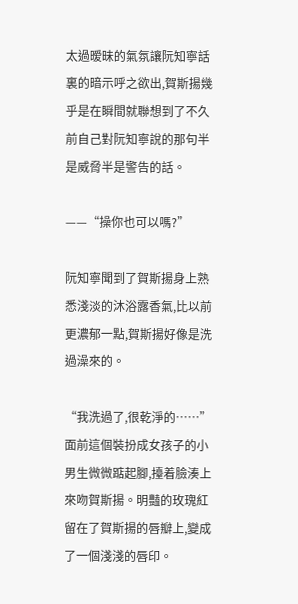太過暧昧的氣氛讓阮知寧話裏的暗示呼之欲出,賀斯揚幾乎是在瞬間就聯想到了不久前自己對阮知寧說的那句半是威脅半是警告的話。

——“操你也可以嗎?”

阮知寧聞到了賀斯揚身上熟悉淺淡的沐浴露香氣,比以前更濃郁一點,賀斯揚好像是洗過澡來的。

“我洗過了,很乾淨的……”面前這個裝扮成女孩子的小男生微微踮起腳,擡着臉湊上來吻賀斯揚。明豔的玫瑰紅留在了賀斯揚的唇瓣上,變成了一個淺淺的唇印。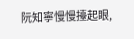阮知寧慢慢擡起眼,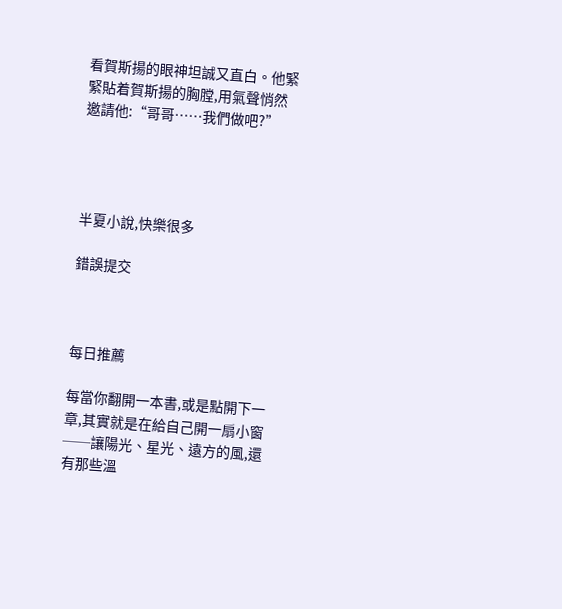看賀斯揚的眼神坦誠又直白。他緊緊貼着賀斯揚的胸膛,用氣聲悄然邀請他:“哥哥……我們做吧?”




半夏小說,快樂很多

錯誤提交



每日推薦

每當你翻開一本書,或是點開下一章,其實就是在給自己開一扇小窗──讓陽光、星光、遠方的風,還有那些溫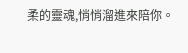柔的靈魂,悄悄溜進來陪你。